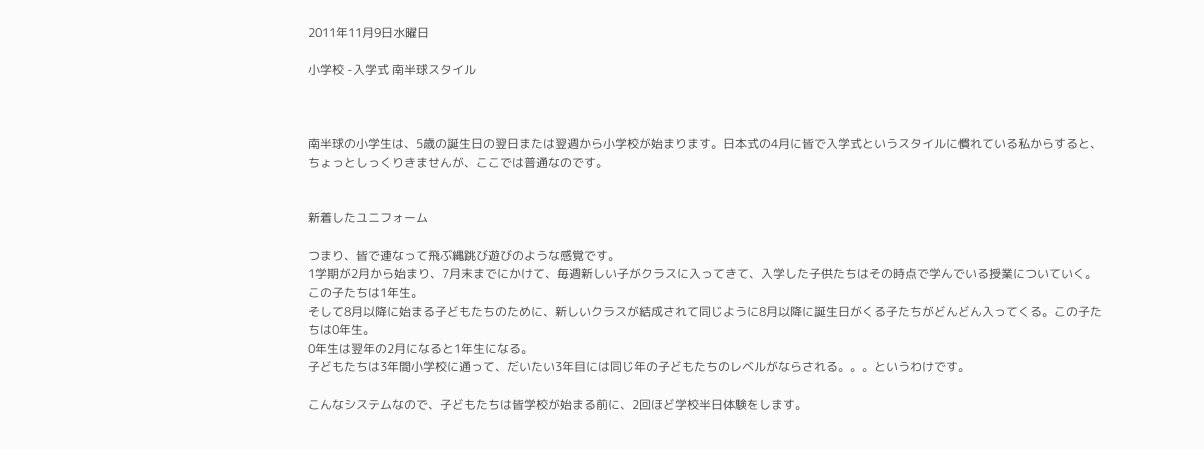2011年11月9日水曜日

小学校 -入学式 南半球スタイル



南半球の小学生は、5歳の誕生日の翌日または翌週から小学校が始まります。日本式の4月に皆で入学式というスタイルに慣れている私からすると、ちょっとしっくりきませんが、ここでは普通なのです。


新着したユニフォーム

つまり、皆で連なって飛ぶ縄跳び遊びのような感覚です。
1学期が2月から始まり、7月末までにかけて、毎週新しい子がクラスに入ってきて、入学した子供たちはその時点で学んでいる授業についていく。この子たちは1年生。
そして8月以降に始まる子どもたちのために、新しいクラスが結成されて同じように8月以降に誕生日がくる子たちがどんどん入ってくる。この子たちは0年生。
0年生は翌年の2月になると1年生になる。
子どもたちは3年間小学校に通って、だいたい3年目には同じ年の子どもたちのレベルがならされる。。。というわけです。

こんなシステムなので、子どもたちは皆学校が始まる前に、2回ほど学校半日体験をします。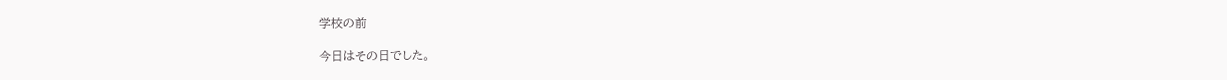学校の前

今日はその日でした。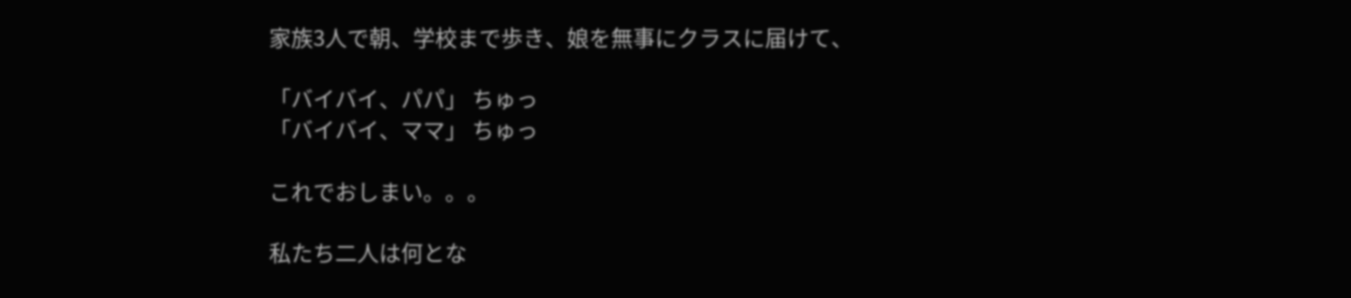家族3人で朝、学校まで歩き、娘を無事にクラスに届けて、

「バイバイ、パパ」 ちゅっ
「バイバイ、ママ」 ちゅっ

これでおしまい。。。

私たち二人は何とな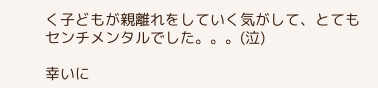く子どもが親離れをしていく気がして、とてもセンチメンタルでした。。。(泣)

幸いに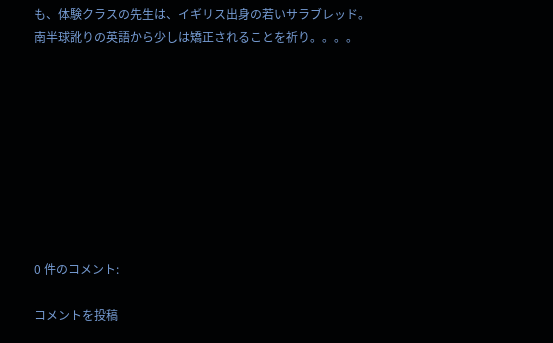も、体験クラスの先生は、イギリス出身の若いサラブレッド。
南半球訛りの英語から少しは矯正されることを祈り。。。。









0 件のコメント:

コメントを投稿